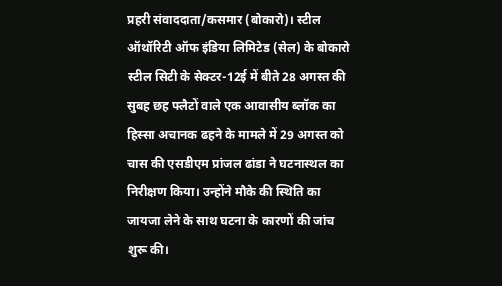प्रहरी संवाददाता/कसमार (बोकारो)। स्टील ऑथॉरिटी ऑफ इंडिया लिमिटेड (सेल) के बोकारो स्टील सिटी के सेक्टर-12ई में बीते 28 अगस्त की सुबह छह फ्लैटों वाले एक आवासीय ब्लॉक का हिस्सा अचानक ढहने के मामले में 29 अगस्त को चास की एसडीएम प्रांजल ढांडा ने घटनास्थल का निरीक्षण किया। उन्होंने मौके की स्थिति का जायजा लेने के साथ घटना के कारणों की जांच शुरू की।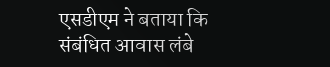एसडीएम ने बताया कि संबंधित आवास लंबे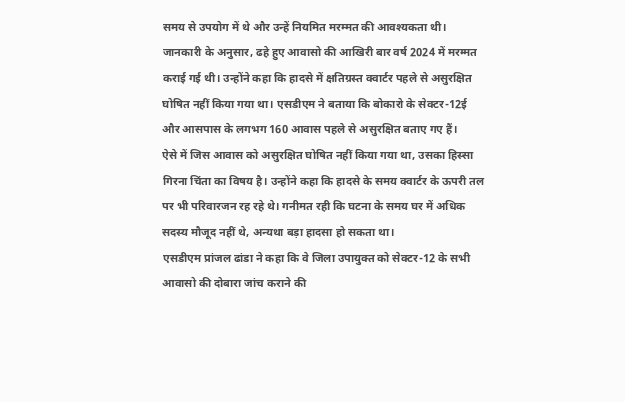समय से उपयोग में थे और उन्हें नियमित मरम्मत की आवश्यकता थी। जानकारी के अनुसार, ढहे हुए आवासो की आखिरी बार वर्ष 2024 में मरम्मत कराई गई थी। उन्होंने कहा कि हादसे में क्षतिग्रस्त क्वार्टर पहले से असुरक्षित घोषित नहीं किया गया था। एसडीएम ने बताया कि बोकारो के सेक्टर-12ई और आसपास के लगभग 160 आवास पहले से असुरक्षित बताए गए हैं।
ऐसे में जिस आवास को असुरक्षित घोषित नहीं किया गया था, उसका हिस्सा गिरना चिंता का विषय है। उन्होंने कहा कि हादसे के समय क्वार्टर के ऊपरी तल पर भी परिवारजन रह रहे थे। गनीमत रही कि घटना के समय घर में अधिक सदस्य मौजूद नहीं थे, अन्यथा बड़ा हादसा हो सकता था।
एसडीएम प्रांजल ढांडा ने कहा कि वे जिला उपायुक्त को सेक्टर-12 के सभी आवासो की दोबारा जांच कराने की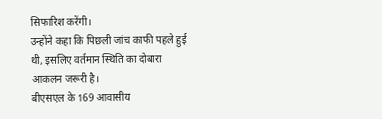सिफारिश करेंगी।
उन्होंने कहा कि पिछली जांच काफी पहले हुई थी, इसलिए वर्तमान स्थिति का दोबारा आकलन जरूरी है।
बीएसएल के 169 आवासीय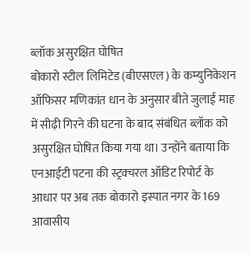ब्लॉक असुरक्षित घोषित
बोकारो स्टील लिमिटेड (बीएसएल) के कम्युनिकेशन ऑफिसर मणिकांत धान के अनुसार बीते जुलाई माह में सीढ़ी गिरने की घटना के बाद संबंधित ब्लॉक को असुरक्षित घोषित किया गया था। उन्होंने बताया कि एनआईटी पटना की स्ट्रक्चरल ऑडिट रिपोर्ट के आधार पर अब तक बोकारो इस्पात नगर के 169 आवासीय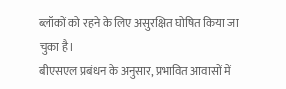ब्लॉकों को रहने के लिए असुरक्षित घोषित किया जा चुका है।
बीएसएल प्रबंधन के अनुसार, प्रभावित आवासों में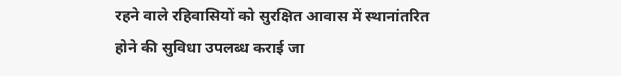रहने वाले रहिवासियों को सुरक्षित आवास में स्थानांतरित होने की सुविधा उपलब्ध कराई जा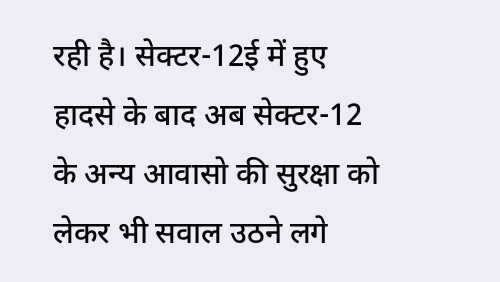रही है। सेक्टर-12ई में हुए हादसे के बाद अब सेक्टर-12 के अन्य आवासो की सुरक्षा को लेकर भी सवाल उठने लगे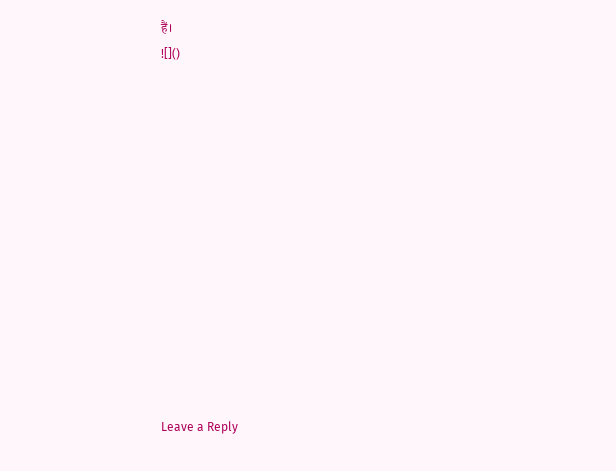हैं।
![]()













Leave a Reply